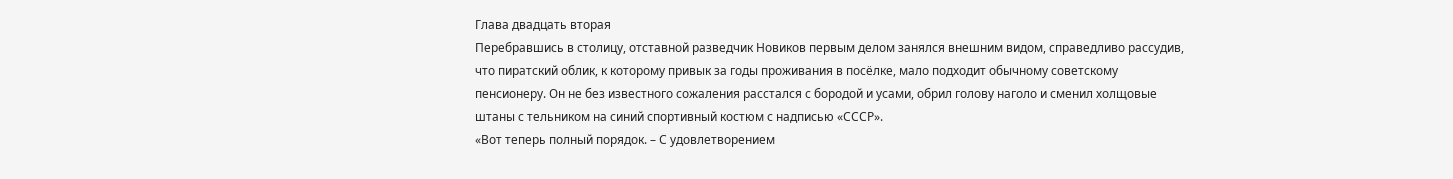Глава двадцать вторая
Перебравшись в столицу, отставной разведчик Новиков первым делом занялся внешним видом, справедливо рассудив, что пиратский облик, к которому привык за годы проживания в посёлке, мало подходит обычному советскому пенсионеру. Он не без известного сожаления расстался с бородой и усами, обрил голову наголо и сменил холщовые штаны с тельником на синий спортивный костюм с надписью «СССР».
«Вот теперь полный порядок. – С удовлетворением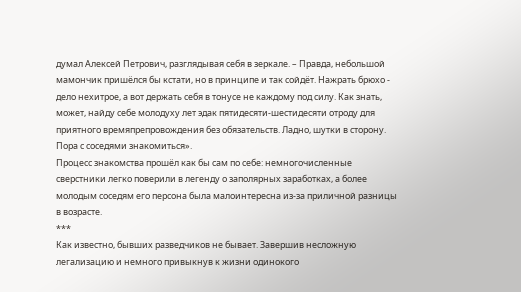думал Алексей Петрович, разглядывая себя в зеркале. – Правда, небольшой мамончик пришёлся бы кстати, но в принципе и так сойдёт. Нажрать брюхо - дело нехитрое, а вот держать себя в тонусе не каждому под силу. Как знать, может, найду себе молодуху лет эдак пятидесяти-шестидесяти отроду для приятного времяпрепровождения без обязательств. Ладно, шутки в сторону. Пора с соседями знакомиться».
Процесс знакомства прошёл как бы сам по себе: немногочисленные сверстники легко поверили в легенду о заполярных заработках, а более молодым соседям его персона была малоинтересна из-за приличной разницы в возрасте.
***
Как известно, бывших разведчиков не бывает. Завершив несложную легализацию и немного привыкнув к жизни одинокого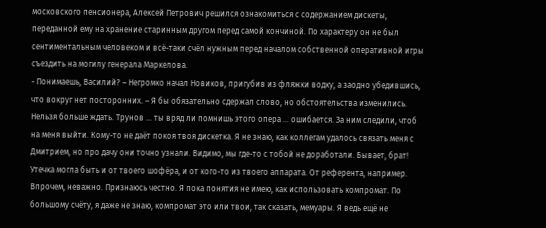московского пенсионера, Алексей Петрович решился ознакомиться с содержанием дискеты, переданной ему на хранение старинным другом перед самой кончиной. По характеру он не был сентиментальным человеком и всё-таки счёл нужным перед началом собственной оперативной игры съездить на могилу генерала Маркелова.
- Понимаешь, Василий? – Негромко начал Новиков, пригубив из фляжки водку, а заодно убедившись, что вокруг нет посторонних. – Я бы обязательно сдержал слово, но обстоятельства изменились. Нельзя больше ждать. Трунов … ты вряд ли помнишь этого опера … ошибается. За ним следили, чтоб на меня выйти. Кому-то не даёт покоя твоя дискетка. Я не знаю, как коллегам удалось связать меня с Дмитрием, но про дачу они точно узнали. Видимо, мы где-то с тобой не доработали. Бывает, брат! Утечка могла быть и от твоего шофёра, и от кого-то из твоего аппарата. От референта, например. Впрочем, неважно. Признаюсь честно. Я пока понятия не имею, как использовать компромат. По большому счёту, я даже не знаю, компромат это или твои, так сказать, мемуары. Я ведь ещё не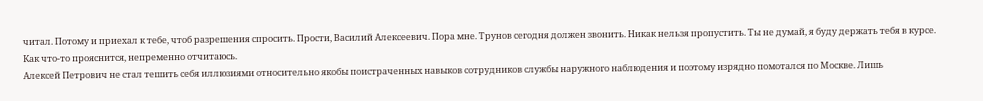читал. Потому и приехал к тебе, чтоб разрешения спросить. Прости, Василий Алексеевич. Пора мне. Трунов сегодня должен звонить. Никак нельзя пропустить. Ты не думай, я буду держать тебя в курсе. Как что-то прояснится, непременно отчитаюсь.
Алексей Петрович не стал тешить себя иллюзиями относительно якобы поистраченных навыков сотрудников службы наружного наблюдения и поэтому изрядно помотался по Москве. Лишь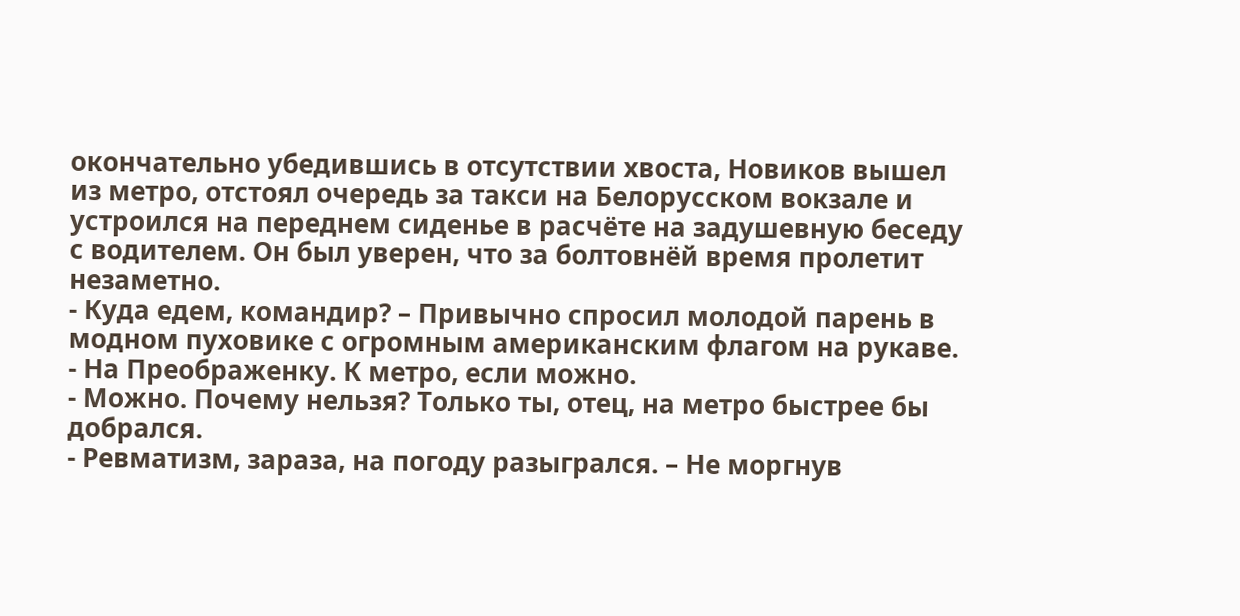окончательно убедившись в отсутствии хвоста, Новиков вышел из метро, отстоял очередь за такси на Белорусском вокзале и устроился на переднем сиденье в расчёте на задушевную беседу с водителем. Он был уверен, что за болтовнёй время пролетит незаметно.
- Куда едем, командир? – Привычно спросил молодой парень в модном пуховике с огромным американским флагом на рукаве.
- На Преображенку. К метро, если можно.
- Можно. Почему нельзя? Только ты, отец, на метро быстрее бы добрался.
- Ревматизм, зараза, на погоду разыгрался. – Не моргнув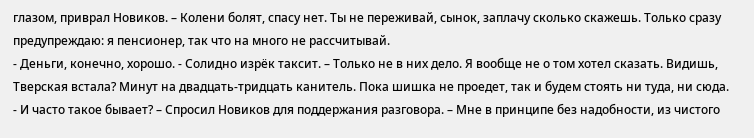глазом, приврал Новиков. – Колени болят, спасу нет. Ты не переживай, сынок, заплачу сколько скажешь. Только сразу предупреждаю: я пенсионер, так что на много не рассчитывай.
- Деньги, конечно, хорошо. - Солидно изрёк таксит. – Только не в них дело. Я вообще не о том хотел сказать. Видишь, Тверская встала? Минут на двадцать-тридцать канитель. Пока шишка не проедет, так и будем стоять ни туда, ни сюда.
- И часто такое бывает? – Спросил Новиков для поддержания разговора. – Мне в принципе без надобности, из чистого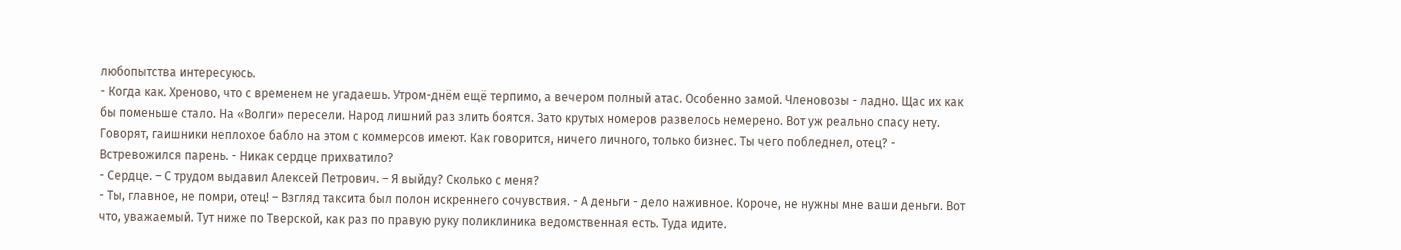любопытства интересуюсь.
- Когда как. Хреново, что с временем не угадаешь. Утром-днём ещё терпимо, а вечером полный атас. Особенно замой. Членовозы - ладно. Щас их как бы поменьше стало. На «Волги» пересели. Народ лишний раз злить боятся. Зато крутых номеров развелось немерено. Вот уж реально спасу нету. Говорят, гаишники неплохое бабло на этом с коммерсов имеют. Как говорится, ничего личного, только бизнес. Ты чего побледнел, отец? - Встревожился парень. - Никак сердце прихватило?
- Сердце. – С трудом выдавил Алексей Петрович. – Я выйду? Сколько с меня?
- Ты, главное, не помри, отец! – Взгляд таксита был полон искреннего сочувствия. - А деньги - дело наживное. Короче, не нужны мне ваши деньги. Вот что, уважаемый. Тут ниже по Тверской, как раз по правую руку поликлиника ведомственная есть. Туда идите.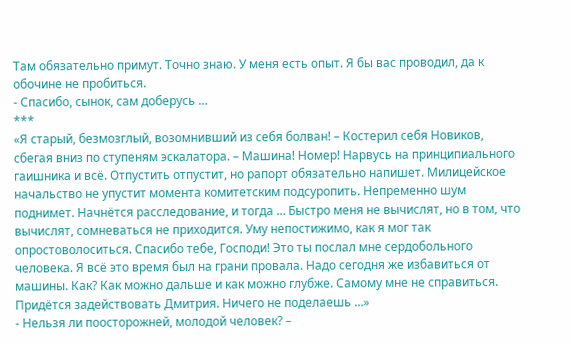Там обязательно примут. Точно знаю. У меня есть опыт. Я бы вас проводил, да к обочине не пробиться.
- Спасибо, сынок, сам доберусь …
***
«Я старый, безмозглый, возомнивший из себя болван! – Костерил себя Новиков, сбегая вниз по ступеням эскалатора. – Машина! Номер! Нарвусь на принципиального гаишника и всё. Отпустить отпустит, но рапорт обязательно напишет. Милицейское начальство не упустит момента комитетским подсуропить. Непременно шум поднимет. Начнётся расследование, и тогда … Быстро меня не вычислят, но в том, что вычислят, сомневаться не приходится. Уму непостижимо, как я мог так опростоволоситься. Спасибо тебе, Господи! Это ты послал мне сердобольного человека. Я всё это время был на грани провала. Надо сегодня же избавиться от машины. Как? Как можно дальше и как можно глубже. Самому мне не справиться. Придётся задействовать Дмитрия. Ничего не поделаешь …»
- Нельзя ли поосторожней, молодой человек? –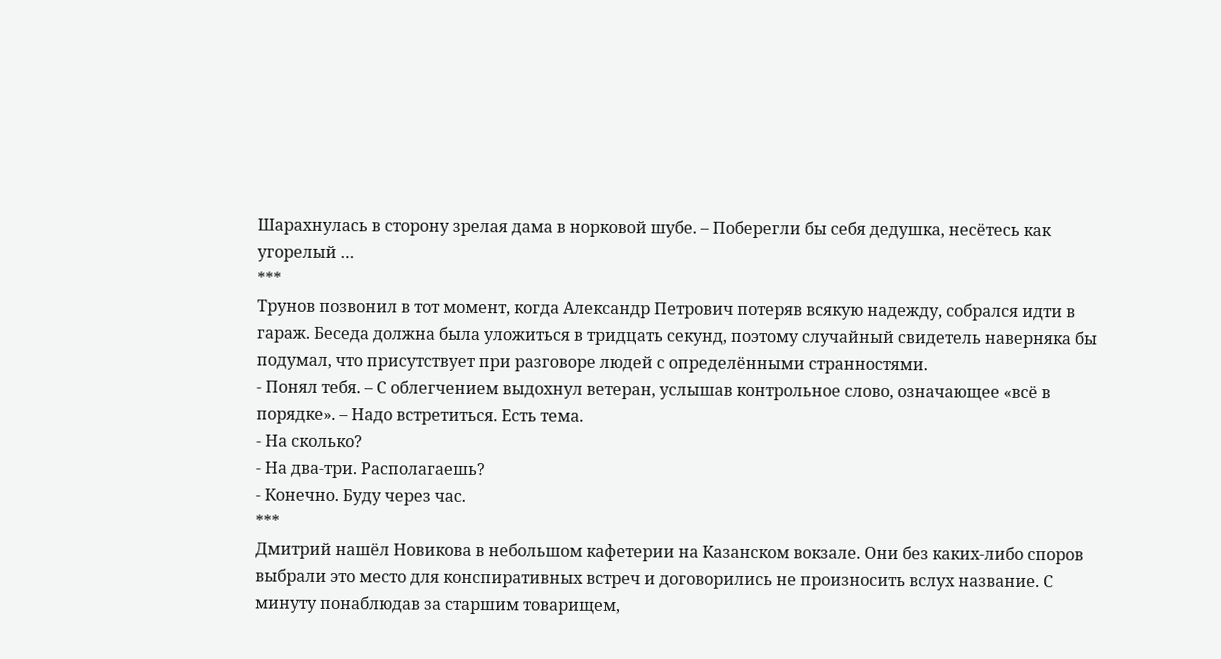Шарахнулась в сторону зрелая дама в норковой шубе. – Поберегли бы себя дедушка, несётесь как угорелый …
***
Трунов позвонил в тот момент, когда Александр Петрович потеряв всякую надежду, собрался идти в гараж. Беседа должна была уложиться в тридцать секунд, поэтому случайный свидетель наверняка бы подумал, что присутствует при разговоре людей с определёнными странностями.
- Понял тебя. – С облегчением выдохнул ветеран, услышав контрольное слово, означающее «всё в порядке». – Надо встретиться. Есть тема.
- На сколько?
- На два-три. Располагаешь?
- Конечно. Буду через час.
***
Дмитрий нашёл Новикова в небольшом кафетерии на Казанском вокзале. Они без каких-либо споров выбрали это место для конспиративных встреч и договорились не произносить вслух название. С минуту понаблюдав за старшим товарищем,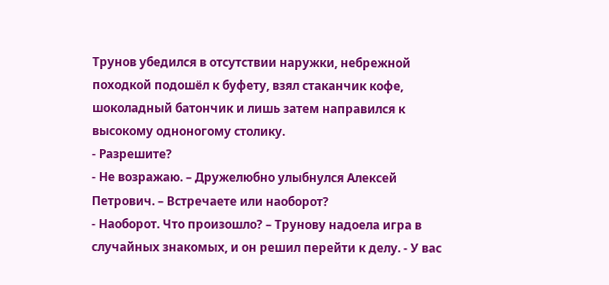Трунов убедился в отсутствии наружки, небрежной походкой подошёл к буфету, взял стаканчик кофе, шоколадный батончик и лишь затем направился к высокому одноногому столику.
- Разрешите?
- Не возражаю. – Дружелюбно улыбнулся Алексей Петрович. – Встречаете или наоборот?
- Наоборот. Что произошло? – Трунову надоела игра в случайных знакомых, и он решил перейти к делу. - У вас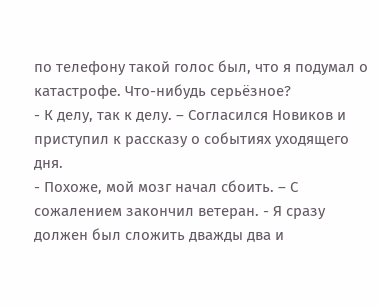по телефону такой голос был, что я подумал о катастрофе. Что-нибудь серьёзное?
- К делу, так к делу. – Согласился Новиков и приступил к рассказу о событиях уходящего дня.
- Похоже, мой мозг начал сбоить. – С сожалением закончил ветеран. - Я сразу должен был сложить дважды два и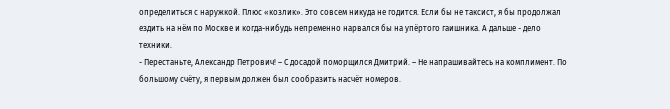определиться с наружкой. Плюс «козлик». Это совсем никуда не годится. Если бы не таксист, я бы продолжал ездить на нём по Москве и когда-нибудь непременно нарвался бы на упёртого гаишника. А дальше - дело техники.
- Перестаньте, Александр Петрович! – С досадой поморщился Дмитрий. – Не напрашивайтесь на комплимент. По большому счёту, я первым должен был сообразить насчёт номеров.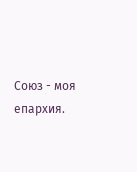Союз - моя епархия.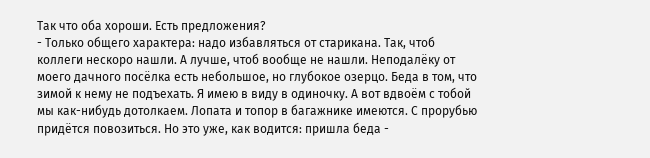Так что оба хороши. Есть предложения?
- Только общего характера: надо избавляться от старикана. Так, чтоб коллеги нескоро нашли. А лучше, чтоб вообще не нашли. Неподалёку от моего дачного посёлка есть небольшое, но глубокое озерцо. Беда в том, что зимой к нему не подъехать. Я имею в виду в одиночку. А вот вдвоём с тобой мы как-нибудь дотолкаем. Лопата и топор в багажнике имеются. С прорубью придётся повозиться. Но это уже, как водится: пришла беда -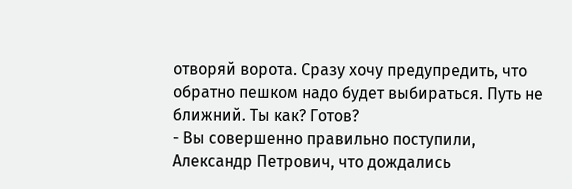отворяй ворота. Сразу хочу предупредить, что обратно пешком надо будет выбираться. Путь не ближний. Ты как? Готов?
- Вы совершенно правильно поступили, Александр Петрович, что дождались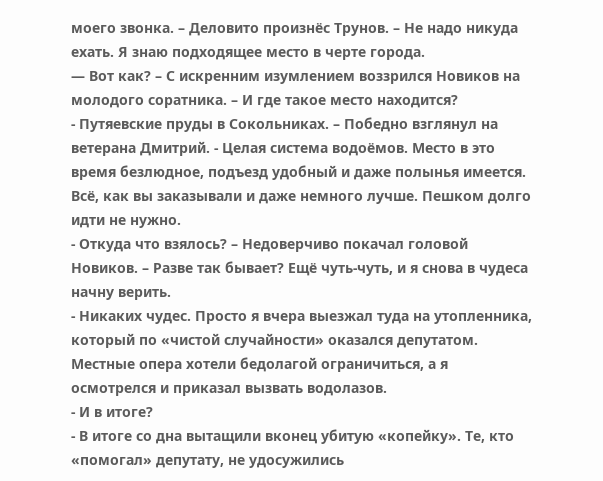моего звонка. – Деловито произнёс Трунов. – Не надо никуда ехать. Я знаю подходящее место в черте города.
— Вот как? – С искренним изумлением воззрился Новиков на молодого соратника. – И где такое место находится?
- Путяевские пруды в Сокольниках. – Победно взглянул на ветерана Дмитрий. - Целая система водоёмов. Место в это время безлюдное, подъезд удобный и даже полынья имеется. Всё, как вы заказывали и даже немного лучше. Пешком долго идти не нужно.
- Откуда что взялось? – Недоверчиво покачал головой Новиков. – Разве так бывает? Ещё чуть-чуть, и я снова в чудеса начну верить.
- Никаких чудес. Просто я вчера выезжал туда на утопленника, который по «чистой случайности» оказался депутатом. Местные опера хотели бедолагой ограничиться, а я осмотрелся и приказал вызвать водолазов.
- И в итоге?
- В итоге со дна вытащили вконец убитую «копейку». Те, кто «помогал» депутату, не удосужились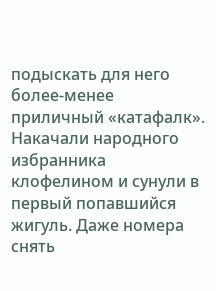подыскать для него более-менее приличный «катафалк». Накачали народного избранника клофелином и сунули в первый попавшийся жигуль. Даже номера снять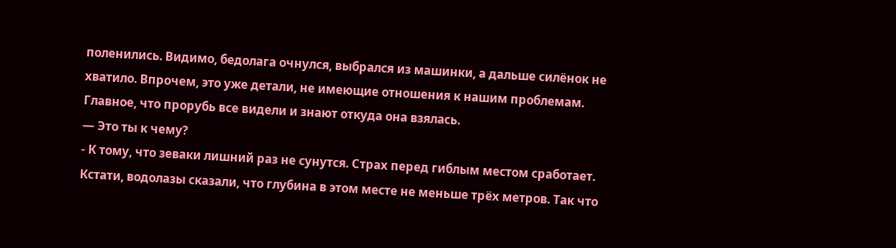поленились. Видимо, бедолага очнулся, выбрался из машинки, а дальше силёнок не хватило. Впрочем, это уже детали, не имеющие отношения к нашим проблемам. Главное, что прорубь все видели и знают откуда она взялась.
— Это ты к чему?
- К тому, что зеваки лишний раз не сунутся. Страх перед гиблым местом сработает. Кстати, водолазы сказали, что глубина в этом месте не меньше трёх метров. Так что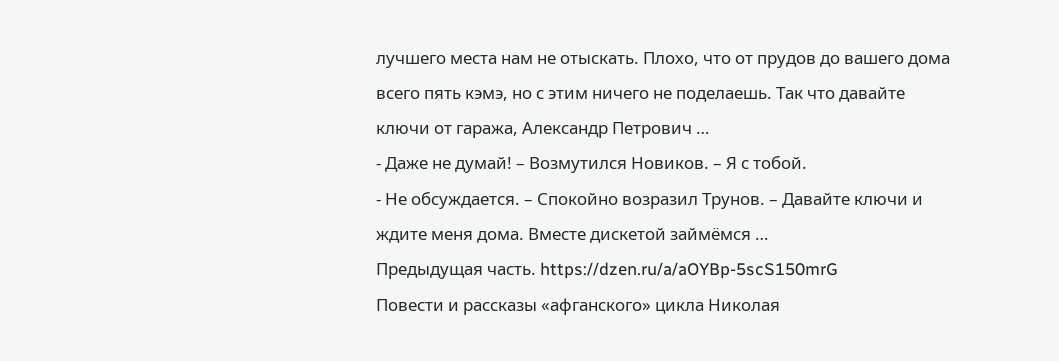лучшего места нам не отыскать. Плохо, что от прудов до вашего дома всего пять кэмэ, но с этим ничего не поделаешь. Так что давайте ключи от гаража, Александр Петрович …
- Даже не думай! – Возмутился Новиков. – Я с тобой.
- Не обсуждается. – Спокойно возразил Трунов. – Давайте ключи и ждите меня дома. Вместе дискетой займёмся …
Предыдущая часть. https://dzen.ru/a/aOYBp-5scS150mrG
Повести и рассказы «афганского» цикла Николая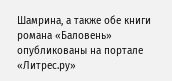Шамрина, а также обе книги романа «Баловень» опубликованы на портале «Литрес.ру»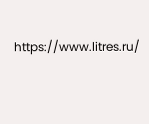https://www.litres.ru/